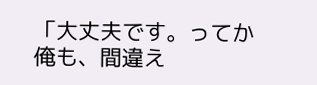「大丈夫です。ってか俺も、間違え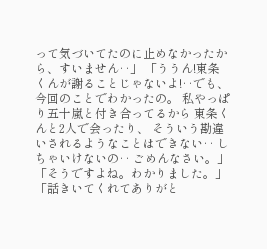って気づいてたのに止めなかったから、すいません‥」 「ううん!東条くんが謝ることじゃないよ!‥でも、今回のことでわかったの。 私やっぱり五十嵐と付き合ってるから 東条くんと2人で会ったり、 そういう勘違いされるようなことはできない‥ しちゃいけないの‥ ごめんなさい。」 「そうですよね。わかりました。」 「話きいてくれてありがと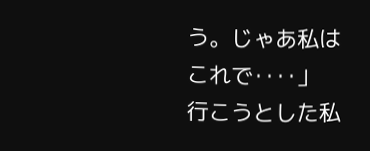う。じゃあ私はこれで‥‥」 行こうとした私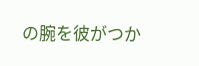の腕を彼がつか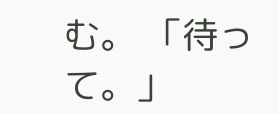む。 「待って。」